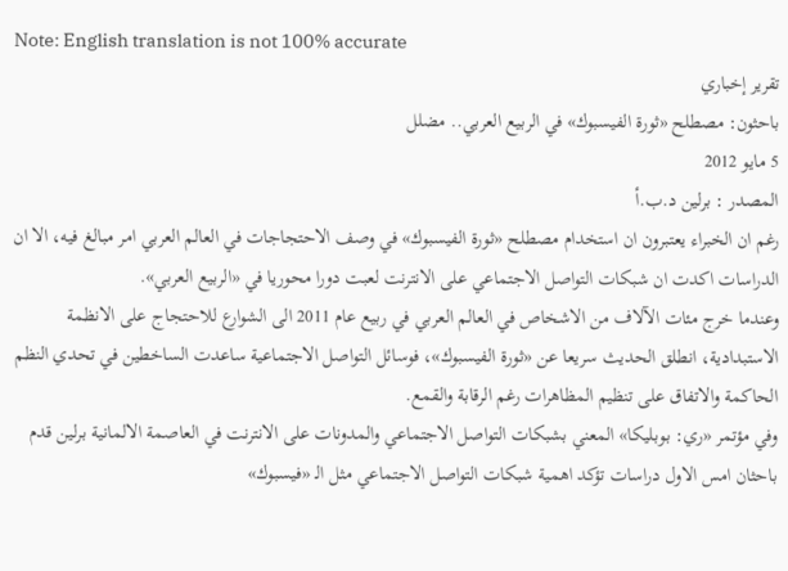Note: English translation is not 100% accurate
تقرير إخباري
باحثون: مصطلح «ثورة الفيسبوك» في الربيع العربي.. مضلل
5 مايو 2012
المصدر : برلين د.ب.أ
رغم ان الخبراء يعتبرون ان استخدام مصطلح «ثورة الفيسبوك» في وصف الاحتجاجات في العالم العربي امر مبالغ فيه، الا ان الدراسات اكدت ان شبكات التواصل الاجتماعي على الانترنت لعبت دورا محوريا في «الربيع العربي».
وعندما خرج مئات الآلاف من الاشخاص في العالم العربي في ربيع عام 2011 الى الشوارع للاحتجاج على الانظمة الاستبدادية، انطلق الحديث سريعا عن «ثورة الفيسبوك»، فوسائل التواصل الاجتماعية ساعدت الساخطين في تحدي النظم الحاكمة والاتفاق على تنظيم المظاهرات رغم الرقابة والقمع.
وفي مؤتمر «ري: بوبليكا» المعني بشبكات التواصل الاجتماعي والمدونات على الانترنت في العاصمة الالمانية برلين قدم باحثان امس الاول دراسات تؤكد اهمية شبكات التواصل الاجتماعي مثل الـ «فيسبوك»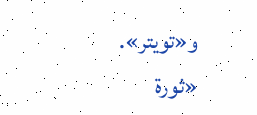و«تويتر».
«ثورة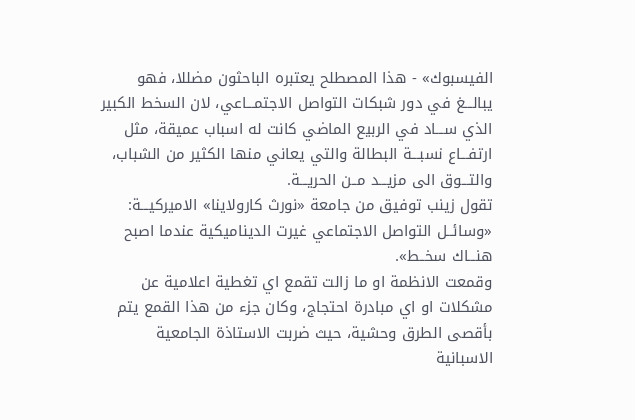الفيسبوك» - هذا المصطلح يعتبره الباحثون مضللا، فهو يبالـــغ في دور شبكات التواصل الاجتمـــاعي، لان السخط الكبير الذي ســـاد في الربيع الماضي كانت له اسباب عميقة، مثل ارتفـــاع نسبـــة البطالة والتي يعاني منها الكثير من الشباب، والتـــوق الى مزيـــد مــن الحريـــة.
تقول زينب توفيق من جامعة «نورث كارولاينا» الاميركيـــة: «وسائــل التواصل الاجتماعي غيرت الديناميكية عندما اصبح هنـــاك سخــط».
وقمعت الانظمة او ما زالت تقمع اي تغطية اعلامية عن مشكلات او اي مبادرة احتجاج، وكان جزء من هذا القمع يتم بأقصى الطرق وحشية، حيث ضربت الاستاذة الجامعية الاسبانية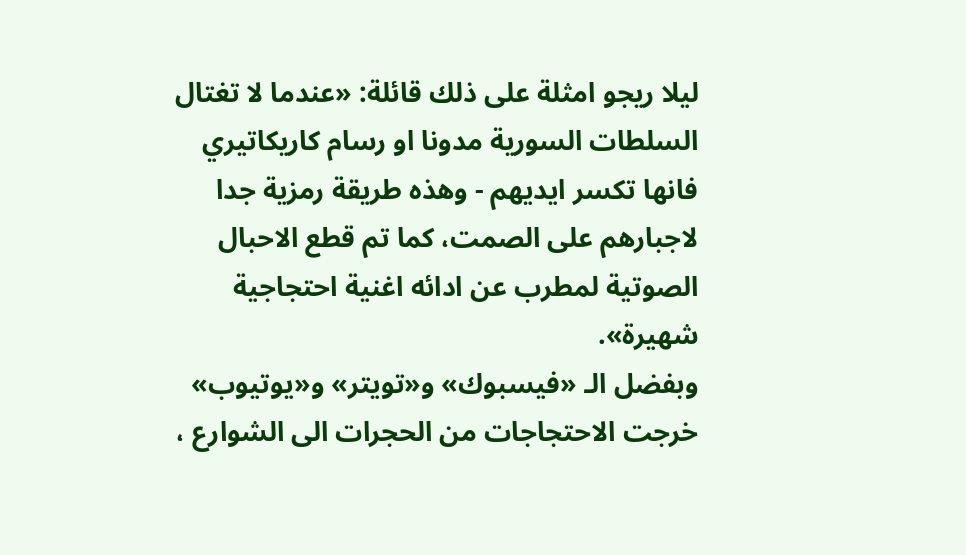ليلا ريجو امثلة على ذلك قائلة: «عندما لا تغتال السلطات السورية مدونا او رسام كاريكاتيري فانها تكسر ايديهم - وهذه طريقة رمزية جدا لاجبارهم على الصمت، كما تم قطع الاحبال الصوتية لمطرب عن ادائه اغنية احتجاجية شهيرة».
وبفضل الـ «فيسبوك» و«تويتر» و«يوتيوب» خرجت الاحتجاجات من الحجرات الى الشوارع ،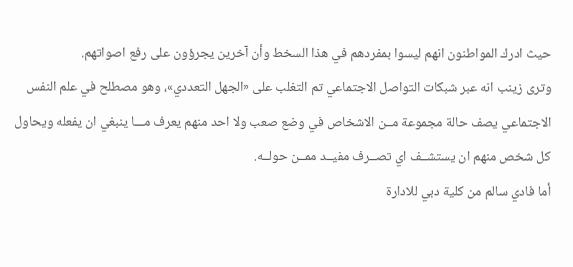حيث ادرك المواطنون انهم ليسوا بمفردهم في هذا السخط وأن آخرين يجرؤون على رفع اصواتهم.
وترى زينب انه عبر شبكات التواصل الاجتماعي تم التغلب على «الجهل التعددي»، وهو مصطلح في علم النفس الاجتماعي يصف حالة مجموعة مــن الاشخاص في وضع صعب ولا احد منهم يعرف مـــا ينبغي ان يفعله ويحاول كل شخص منهم ان يستشــف اي تصــرف مفيــد ممــن حولــه.
أما فادي سالم من كلية دبي للادارة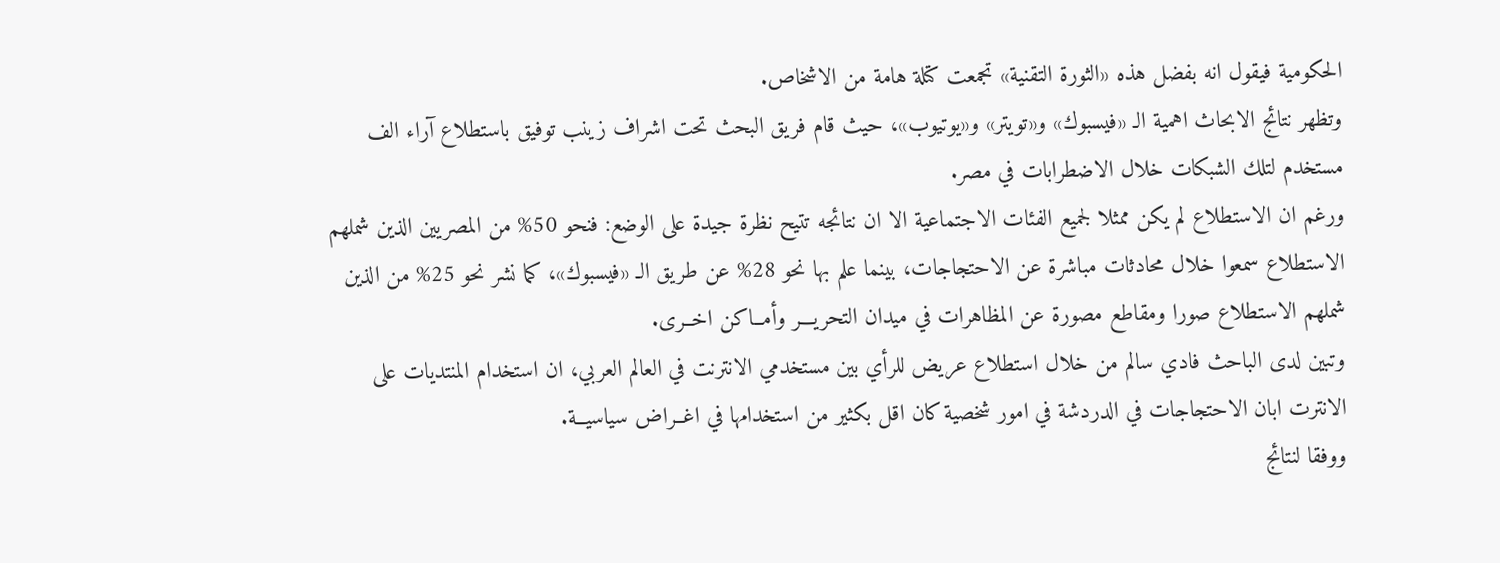الحكومية فيقول انه بفضل هذه «الثورة التقنية» تجمعت كتلة هامة من الاشخاص.
وتظهر نتائج الابحاث اهمية الـ «فيسبوك» و«تويتر» و«يوتيوب»، حيث قام فريق البحث تحت اشراف زينب توفيق باستطلاع آراء الف مستخدم لتلك الشبكات خلال الاضطرابات في مصر.
ورغم ان الاستطلاع لم يكن ممثلا لجميع الفئات الاجتماعية الا ان نتائجه تتيح نظرة جيدة على الوضع: فنحو 50% من المصريين الذين شملهم الاستطلاع سمعوا خلال محادثات مباشرة عن الاحتجاجات، بينما علم بها نحو 28% عن طريق الـ «فيسبوك»، كما نشر نحو 25% من الذين شملهم الاستطلاع صورا ومقاطع مصورة عن المظاهرات في ميدان التحريـــر وأمــاكن اخــرى.
وتبين لدى الباحث فادي سالم من خلال استطلاع عريض للرأي بين مستخدمي الانترنت في العالم العربي، ان استخدام المنتديات على الانترت ابان الاحتجاجات في الدردشة في امور شخصية كان اقل بكثير من استخدامها في اغــراض سياسيــة.
ووفقا لنتائج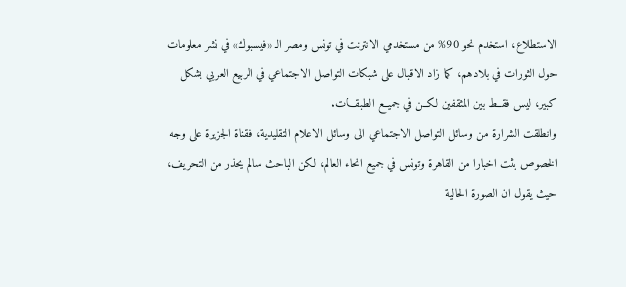الاستطلاع، استخدم نحو 90% من مستخدمي الانترنت في تونس ومصر الـ «فيسبوك» في نشر معلومات حول الثورات في بلادهم، كما زاد الاقبال على شبكات التواصل الاجتماعي في الربيع العربي بشكل كبير، ليس فقــط بين المثقفين لكــن في جميــع الطبقـــات.
وانطلقت الشرارة من وسائل التواصل الاجتماعي الى وسائل الاعلام التقليدية، فقناة الجزيرة على وجه الخصوص بثت اخبارا من القاهرة وتونس في جميع انحاء العالم، لكن الباحث سالم يحذر من التحريف، حيث يقول ان الصورة الحالية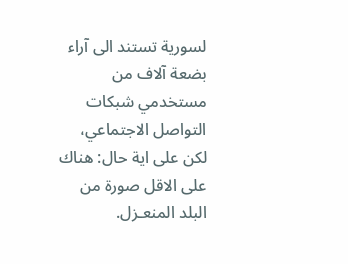لسورية تستند الى آراء بضعة آلاف من مستخدمي شبكات التواصل الاجتماعي، لكن على اية حال: هناك على الاقل صورة من البلد المنعـزل.